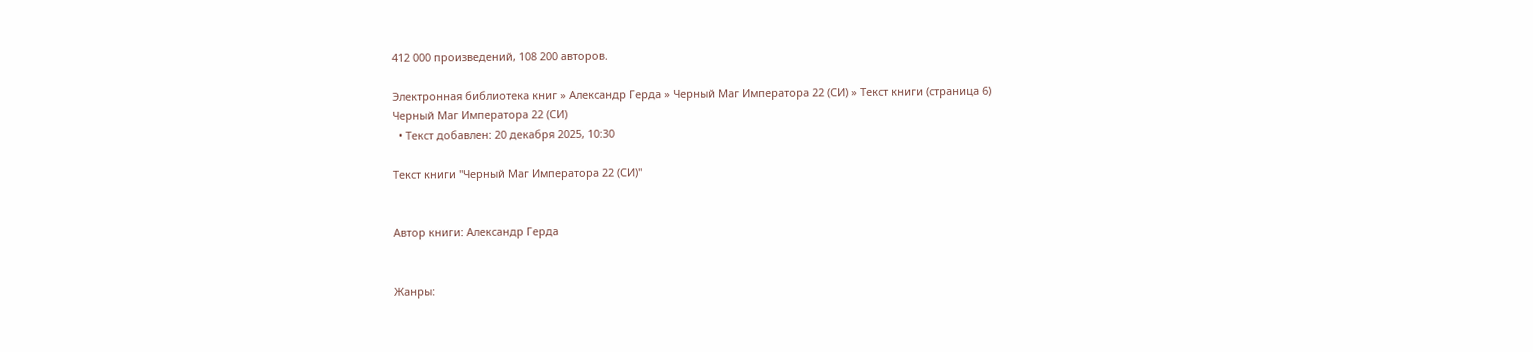412 000 произведений, 108 200 авторов.

Электронная библиотека книг » Александр Герда » Черный Маг Императора 22 (СИ) » Текст книги (страница 6)
Черный Маг Императора 22 (СИ)
  • Текст добавлен: 20 декабря 2025, 10:30

Текст книги "Черный Маг Императора 22 (СИ)"


Автор книги: Александр Герда


Жанры: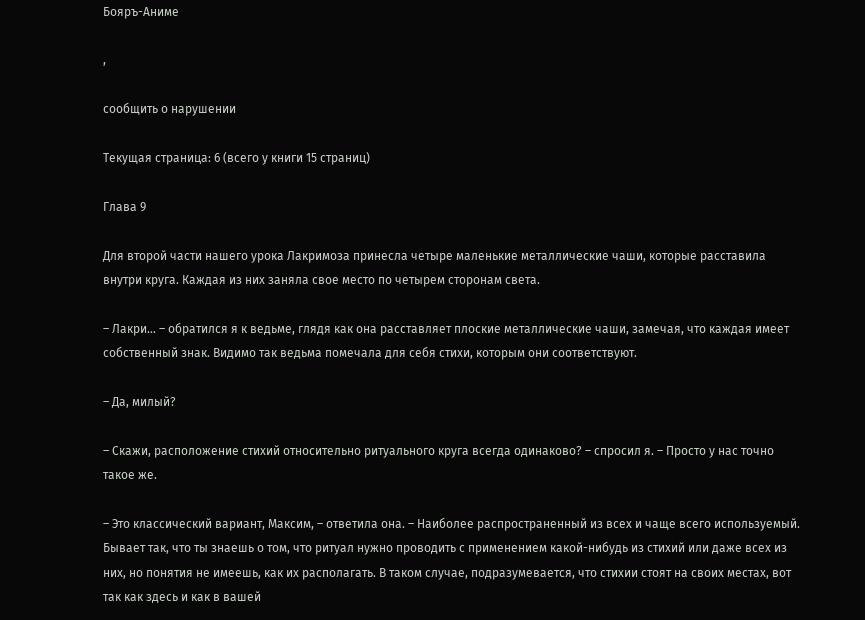Бояръ-Аниме

,

сообщить о нарушении

Текущая страница: 6 (всего у книги 15 страниц)

Глава 9

Для второй части нашего урока Лакримоза принесла четыре маленькие металлические чаши, которые расставила внутри круга. Каждая из них заняла свое место по четырем сторонам света.

– Лакри… – обратился я к ведьме, глядя как она расставляет плоские металлические чаши, замечая, что каждая имеет собственный знак. Видимо так ведьма помечала для себя стихи, которым они соответствуют.

– Да, милый?

– Скажи, расположение стихий относительно ритуального круга всегда одинаково? – спросил я. – Просто у нас точно такое же.

– Это классический вариант, Максим, – ответила она. – Наиболее распространенный из всех и чаще всего используемый. Бывает так, что ты знаешь о том, что ритуал нужно проводить с применением какой-нибудь из стихий или даже всех из них, но понятия не имеешь, как их располагать. В таком случае, подразумевается, что стихии стоят на своих местах, вот так как здесь и как в вашей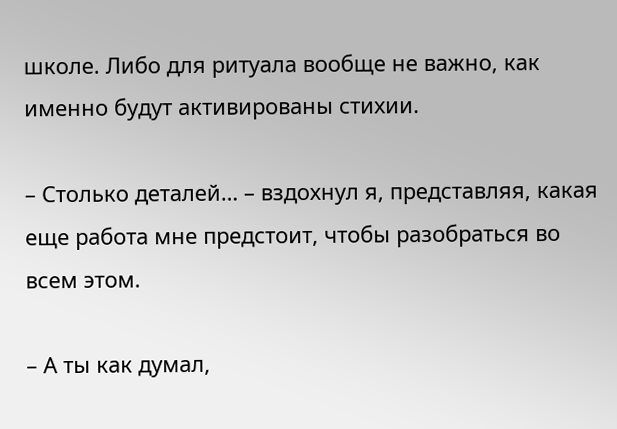школе. Либо для ритуала вообще не важно, как именно будут активированы стихии.

– Столько деталей… – вздохнул я, представляя, какая еще работа мне предстоит, чтобы разобраться во всем этом.

– А ты как думал,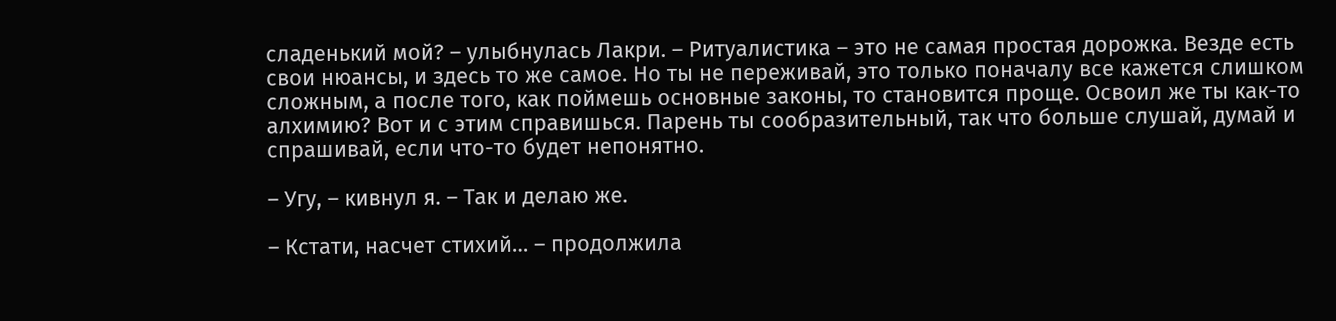сладенький мой? – улыбнулась Лакри. – Ритуалистика – это не самая простая дорожка. Везде есть свои нюансы, и здесь то же самое. Но ты не переживай, это только поначалу все кажется слишком сложным, а после того, как поймешь основные законы, то становится проще. Освоил же ты как-то алхимию? Вот и с этим справишься. Парень ты сообразительный, так что больше слушай, думай и спрашивай, если что-то будет непонятно.

– Угу, – кивнул я. – Так и делаю же.

– Кстати, насчет стихий… – продолжила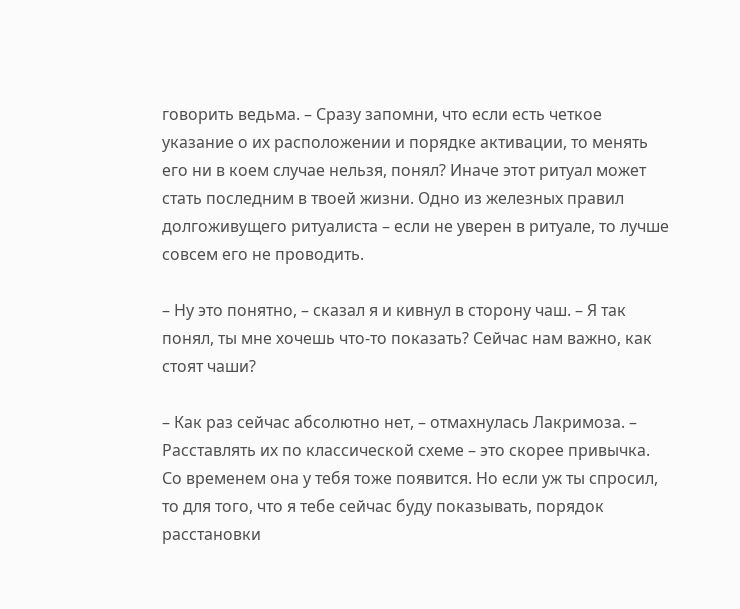говорить ведьма. – Сразу запомни, что если есть четкое указание о их расположении и порядке активации, то менять его ни в коем случае нельзя, понял? Иначе этот ритуал может стать последним в твоей жизни. Одно из железных правил долгоживущего ритуалиста – если не уверен в ритуале, то лучше совсем его не проводить.

– Ну это понятно, – сказал я и кивнул в сторону чаш. – Я так понял, ты мне хочешь что-то показать? Сейчас нам важно, как стоят чаши?

– Как раз сейчас абсолютно нет, – отмахнулась Лакримоза. – Расставлять их по классической схеме – это скорее привычка. Со временем она у тебя тоже появится. Но если уж ты спросил, то для того, что я тебе сейчас буду показывать, порядок расстановки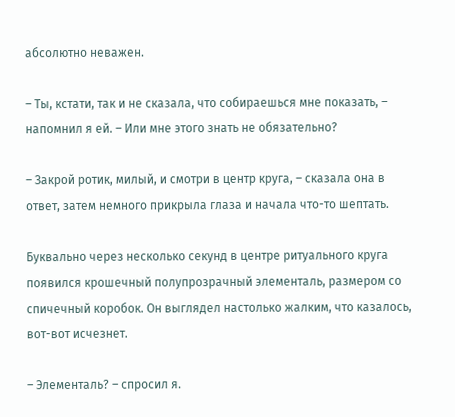абсолютно неважен.

– Ты, кстати, так и не сказала, что собираешься мне показать, – напомнил я ей. – Или мне этого знать не обязательно?

– Закрой ротик, милый, и смотри в центр круга, – сказала она в ответ, затем немного прикрыла глаза и начала что-то шептать.

Буквально через несколько секунд в центре ритуального круга появился крошечный полупрозрачный элементаль, размером со спичечный коробок. Он выглядел настолько жалким, что казалось, вот-вот исчезнет.

– Элементаль? – спросил я.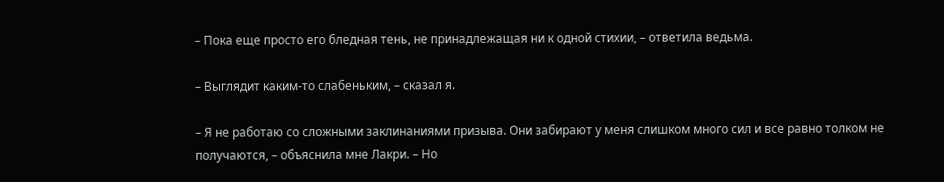– Пока еще просто его бледная тень, не принадлежащая ни к одной стихии, – ответила ведьма.

– Выглядит каким-то слабеньким, – сказал я.

– Я не работаю со сложными заклинаниями призыва. Они забирают у меня слишком много сил и все равно толком не получаются, – объяснила мне Лакри. – Но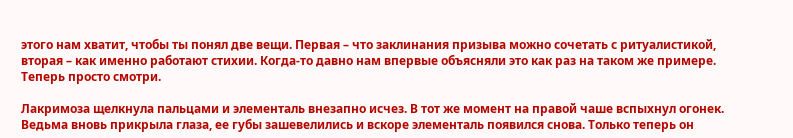этого нам хватит, чтобы ты понял две вещи. Первая – что заклинания призыва можно сочетать с ритуалистикой, вторая – как именно работают стихии. Когда-то давно нам впервые объясняли это как раз на таком же примере. Теперь просто смотри.

Лакримоза щелкнула пальцами и элементаль внезапно исчез. В тот же момент на правой чаше вспыхнул огонек. Ведьма вновь прикрыла глаза, ее губы зашевелились и вскоре элементаль появился снова. Только теперь он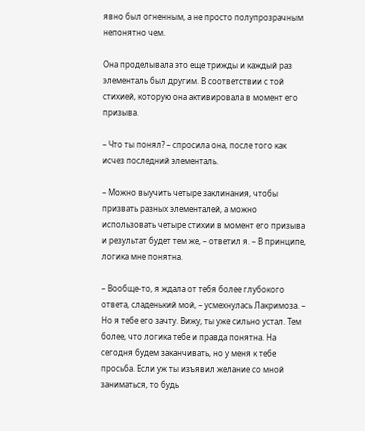явно был огненным, а не просто полупрозрачным непонятно чем.

Она проделывала это еще трижды и каждый раз элементаль был другим. В соответствии с той стихией, которую она активировала в момент его призыва.

– Что ты понял? – спросила она, после того как исчез последний элементаль.

– Можно выучить четыре заклинания, чтобы призвать разных элементалей, а можно использовать четыре стихии в момент его призыва и результат будет тем же, – ответил я. – В принципе, логика мне понятна.

– Вообще-то, я ждала от тебя более глубокого ответа, сладенький мой, – усмехнулась Лакримоза. – Но я тебе его зачту. Вижу, ты уже сильно устал. Тем более, что логика тебе и правда понятна. На сегодня будем заканчивать, но у меня к тебе просьба. Если уж ты изъявил желание со мной заниматься, то будь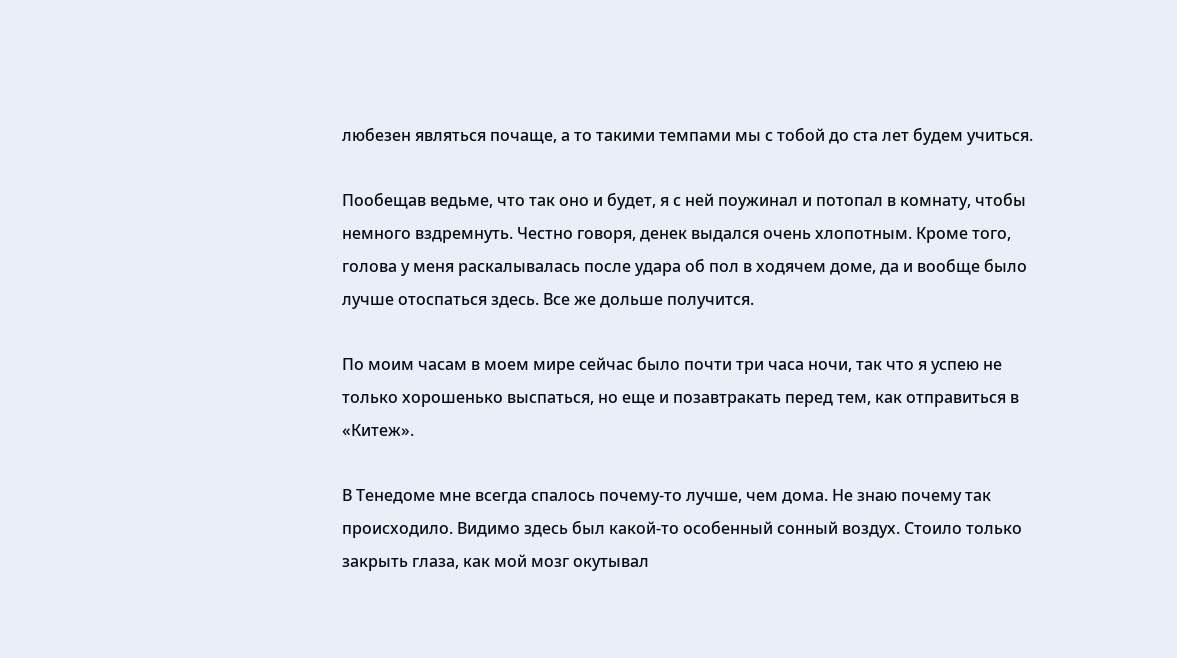любезен являться почаще, а то такими темпами мы с тобой до ста лет будем учиться.

Пообещав ведьме, что так оно и будет, я с ней поужинал и потопал в комнату, чтобы немного вздремнуть. Честно говоря, денек выдался очень хлопотным. Кроме того, голова у меня раскалывалась после удара об пол в ходячем доме, да и вообще было лучше отоспаться здесь. Все же дольше получится.

По моим часам в моем мире сейчас было почти три часа ночи, так что я успею не только хорошенько выспаться, но еще и позавтракать перед тем, как отправиться в «Китеж».

В Тенедоме мне всегда спалось почему-то лучше, чем дома. Не знаю почему так происходило. Видимо здесь был какой-то особенный сонный воздух. Стоило только закрыть глаза, как мой мозг окутывал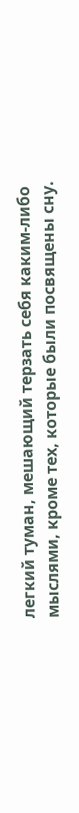легкий туман, мешающий терзать себя каким-либо мыслями, кроме тех, которые были посвящены сну.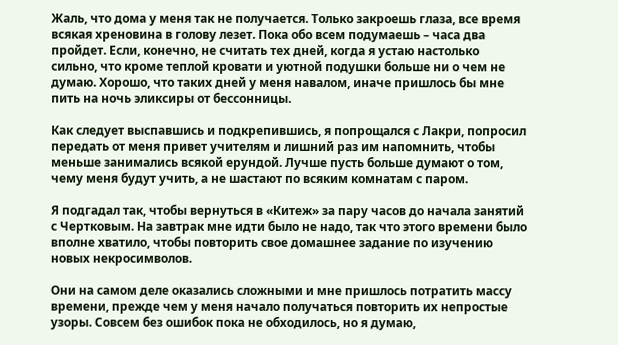Жаль, что дома у меня так не получается. Только закроешь глаза, все время всякая хреновина в голову лезет. Пока обо всем подумаешь – часа два пройдет. Если, конечно, не считать тех дней, когда я устаю настолько сильно, что кроме теплой кровати и уютной подушки больше ни о чем не думаю. Хорошо, что таких дней у меня навалом, иначе пришлось бы мне пить на ночь эликсиры от бессонницы.

Как следует выспавшись и подкрепившись, я попрощался с Лакри, попросил передать от меня привет учителям и лишний раз им напомнить, чтобы меньше занимались всякой ерундой. Лучше пусть больше думают о том, чему меня будут учить, а не шастают по всяким комнатам с паром.

Я подгадал так, чтобы вернуться в «Китеж» за пару часов до начала занятий с Чертковым. На завтрак мне идти было не надо, так что этого времени было вполне хватило, чтобы повторить свое домашнее задание по изучению новых некросимволов.

Они на самом деле оказались сложными и мне пришлось потратить массу времени, прежде чем у меня начало получаться повторить их непростые узоры. Совсем без ошибок пока не обходилось, но я думаю,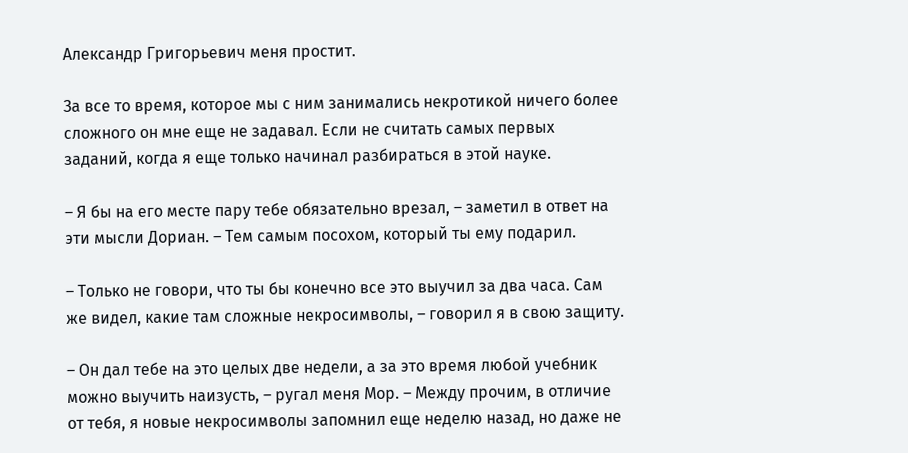Александр Григорьевич меня простит.

За все то время, которое мы с ним занимались некротикой ничего более сложного он мне еще не задавал. Если не считать самых первых заданий, когда я еще только начинал разбираться в этой науке.

– Я бы на его месте пару тебе обязательно врезал, – заметил в ответ на эти мысли Дориан. – Тем самым посохом, который ты ему подарил.

– Только не говори, что ты бы конечно все это выучил за два часа. Сам же видел, какие там сложные некросимволы, – говорил я в свою защиту.

– Он дал тебе на это целых две недели, а за это время любой учебник можно выучить наизусть, – ругал меня Мор. – Между прочим, в отличие от тебя, я новые некросимволы запомнил еще неделю назад, но даже не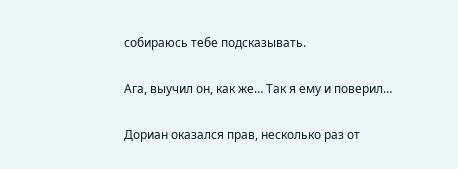собираюсь тебе подсказывать.

Ага, выучил он, как же… Так я ему и поверил…

Дориан оказался прав, несколько раз от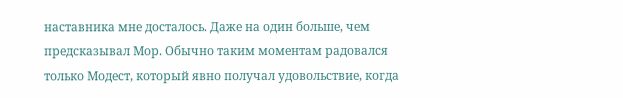наставника мне досталось. Даже на один больше, чем предсказывал Мор. Обычно таким моментам радовался только Модест, который явно получал удовольствие, когда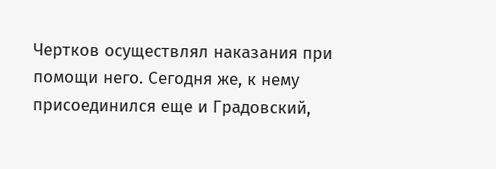Чертков осуществлял наказания при помощи него. Сегодня же, к нему присоединился еще и Градовский,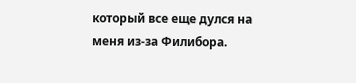который все еще дулся на меня из-за Филибора.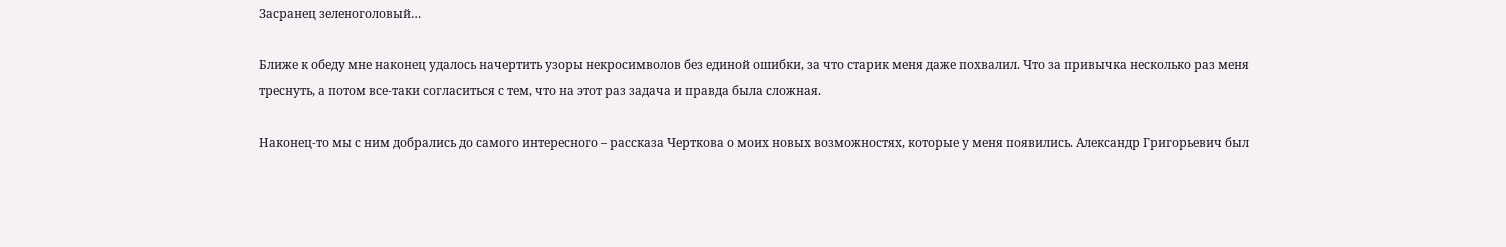Засранец зеленоголовый…

Ближе к обеду мне наконец удалось начертить узоры некросимволов без единой ошибки, за что старик меня даже похвалил. Что за привычка несколько раз меня треснуть, а потом все-таки согласиться с тем, что на этот раз задача и правда была сложная.

Наконец-то мы с ним добрались до самого интересного – рассказа Черткова о моих новых возможностях, которые у меня появились. Александр Григорьевич был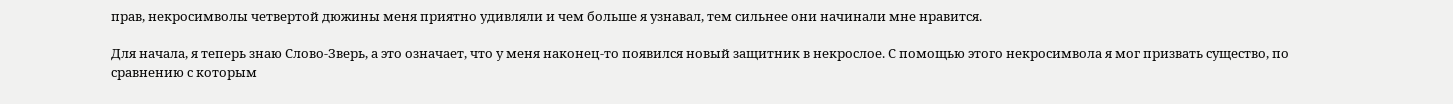прав, некросимволы четвертой дюжины меня приятно удивляли и чем больше я узнавал, тем сильнее они начинали мне нравится.

Для начала, я теперь знаю Слово-Зверь, а это означает, что у меня наконец-то появился новый защитник в некрослое. С помощью этого некросимвола я мог призвать существо, по сравнению с которым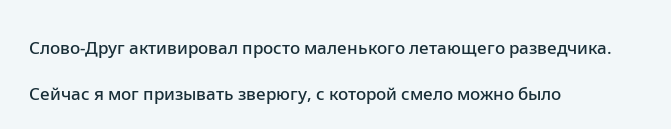Слово-Друг активировал просто маленького летающего разведчика.

Сейчас я мог призывать зверюгу, с которой смело можно было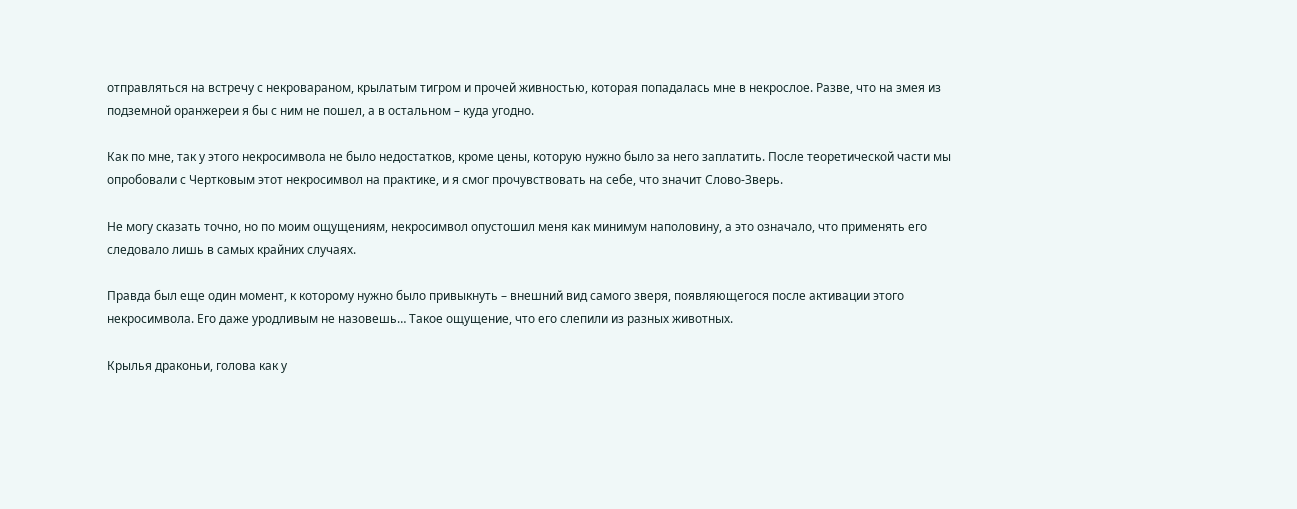отправляться на встречу с некровараном, крылатым тигром и прочей живностью, которая попадалась мне в некрослое. Разве, что на змея из подземной оранжереи я бы с ним не пошел, а в остальном – куда угодно.

Как по мне, так у этого некросимвола не было недостатков, кроме цены, которую нужно было за него заплатить. После теоретической части мы опробовали с Чертковым этот некросимвол на практике, и я смог прочувствовать на себе, что значит Слово-Зверь.

Не могу сказать точно, но по моим ощущениям, некросимвол опустошил меня как минимум наполовину, а это означало, что применять его следовало лишь в самых крайних случаях.

Правда был еще один момент, к которому нужно было привыкнуть – внешний вид самого зверя, появляющегося после активации этого некросимвола. Его даже уродливым не назовешь… Такое ощущение, что его слепили из разных животных.

Крылья драконьи, голова как у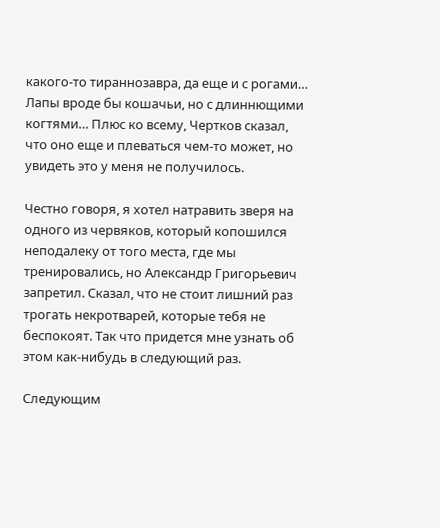какого-то тираннозавра, да еще и с рогами… Лапы вроде бы кошачьи, но с длиннющими когтями… Плюс ко всему, Чертков сказал, что оно еще и плеваться чем-то может, но увидеть это у меня не получилось.

Честно говоря, я хотел натравить зверя на одного из червяков, который копошился неподалеку от того места, где мы тренировались, но Александр Григорьевич запретил. Сказал, что не стоит лишний раз трогать некротварей, которые тебя не беспокоят. Так что придется мне узнать об этом как-нибудь в следующий раз.

Следующим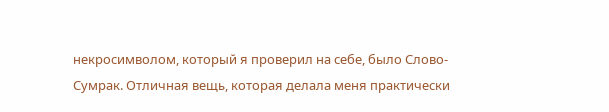некросимволом, который я проверил на себе, было Слово-Сумрак. Отличная вещь, которая делала меня практически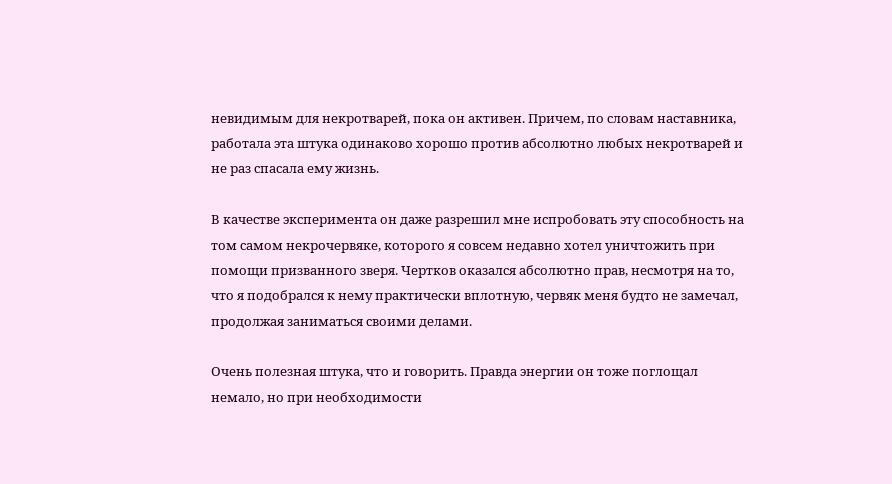невидимым для некротварей, пока он активен. Причем, по словам наставника, работала эта штука одинаково хорошо против абсолютно любых некротварей и не раз спасала ему жизнь.

В качестве эксперимента он даже разрешил мне испробовать эту способность на том самом некрочервяке, которого я совсем недавно хотел уничтожить при помощи призванного зверя. Чертков оказался абсолютно прав, несмотря на то, что я подобрался к нему практически вплотную, червяк меня будто не замечал, продолжая заниматься своими делами.

Очень полезная штука, что и говорить. Правда энергии он тоже поглощал немало, но при необходимости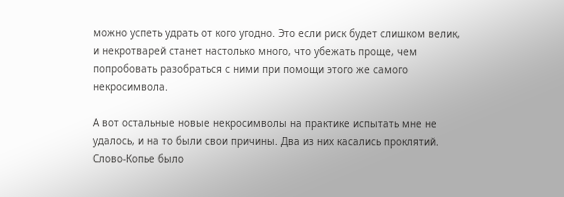можно успеть удрать от кого угодно. Это если риск будет слишком велик, и некротварей станет настолько много, что убежать проще, чем попробовать разобраться с ними при помощи этого же самого некросимвола.

А вот остальные новые некросимволы на практике испытать мне не удалось, и на то были свои причины. Два из них касались проклятий. Слово-Копье было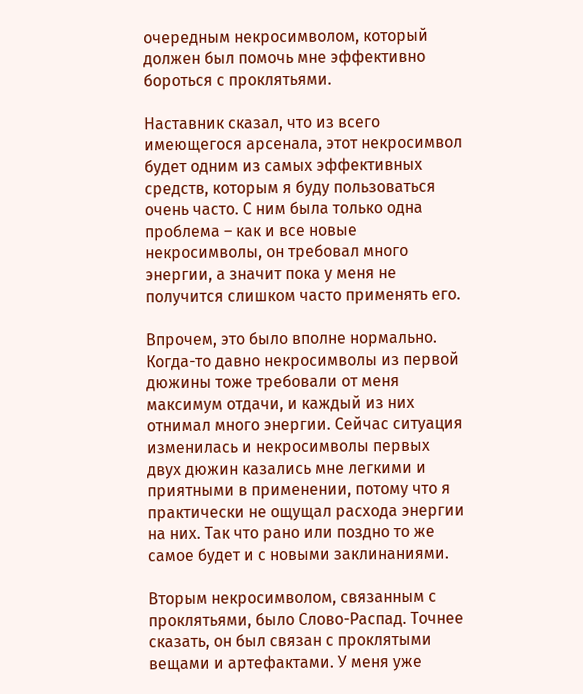очередным некросимволом, который должен был помочь мне эффективно бороться с проклятьями.

Наставник сказал, что из всего имеющегося арсенала, этот некросимвол будет одним из самых эффективных средств, которым я буду пользоваться очень часто. С ним была только одна проблема – как и все новые некросимволы, он требовал много энергии, а значит пока у меня не получится слишком часто применять его.

Впрочем, это было вполне нормально. Когда-то давно некросимволы из первой дюжины тоже требовали от меня максимум отдачи, и каждый из них отнимал много энергии. Сейчас ситуация изменилась и некросимволы первых двух дюжин казались мне легкими и приятными в применении, потому что я практически не ощущал расхода энергии на них. Так что рано или поздно то же самое будет и с новыми заклинаниями.

Вторым некросимволом, связанным с проклятьями, было Слово-Распад. Точнее сказать, он был связан с проклятыми вещами и артефактами. У меня уже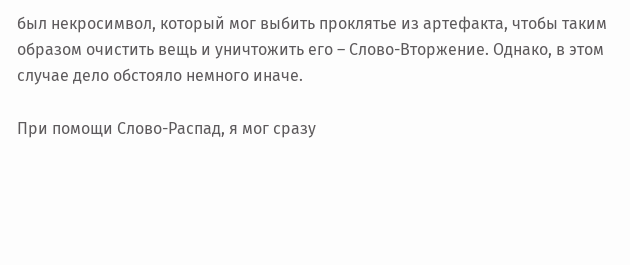был некросимвол, который мог выбить проклятье из артефакта, чтобы таким образом очистить вещь и уничтожить его – Слово-Вторжение. Однако, в этом случае дело обстояло немного иначе.

При помощи Слово-Распад, я мог сразу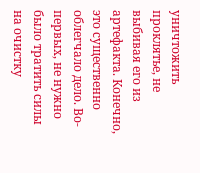уничтожить проклятье, не выбивая его из артефакта. Конечно, это существенно облегчало дело. Во-первых, не нужно было тратить силы на очистку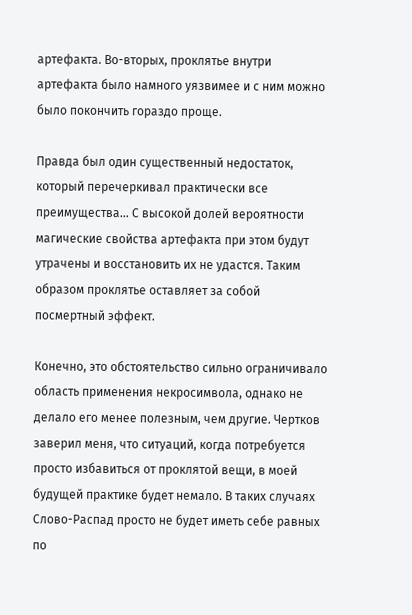артефакта. Во-вторых, проклятье внутри артефакта было намного уязвимее и с ним можно было покончить гораздо проще.

Правда был один существенный недостаток, который перечеркивал практически все преимущества… С высокой долей вероятности магические свойства артефакта при этом будут утрачены и восстановить их не удастся. Таким образом проклятье оставляет за собой посмертный эффект.

Конечно, это обстоятельство сильно ограничивало область применения некросимвола, однако не делало его менее полезным, чем другие. Чертков заверил меня, что ситуаций, когда потребуется просто избавиться от проклятой вещи, в моей будущей практике будет немало. В таких случаях Слово-Распад просто не будет иметь себе равных по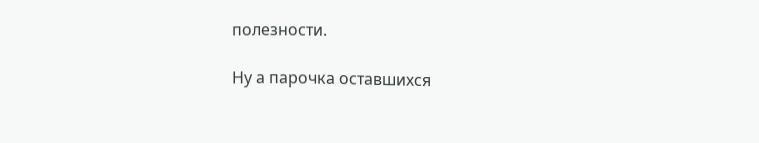полезности.

Ну а парочка оставшихся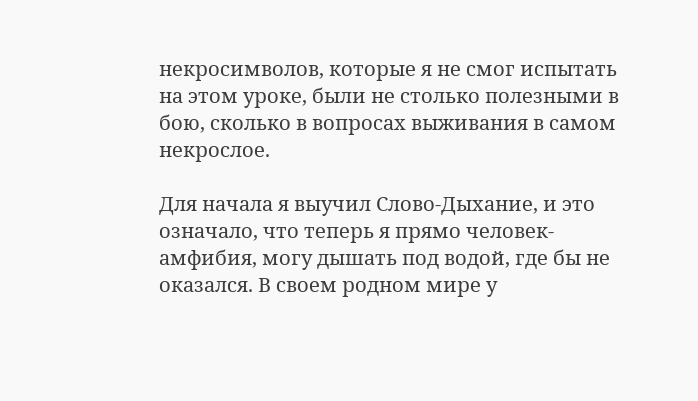некросимволов, которые я не смог испытать на этом уроке, были не столько полезными в бою, сколько в вопросах выживания в самом некрослое.

Для начала я выучил Слово-Дыхание, и это означало, что теперь я прямо человек-амфибия, могу дышать под водой, где бы не оказался. В своем родном мире у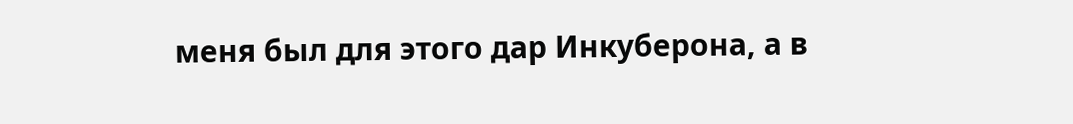меня был для этого дар Инкуберона, а в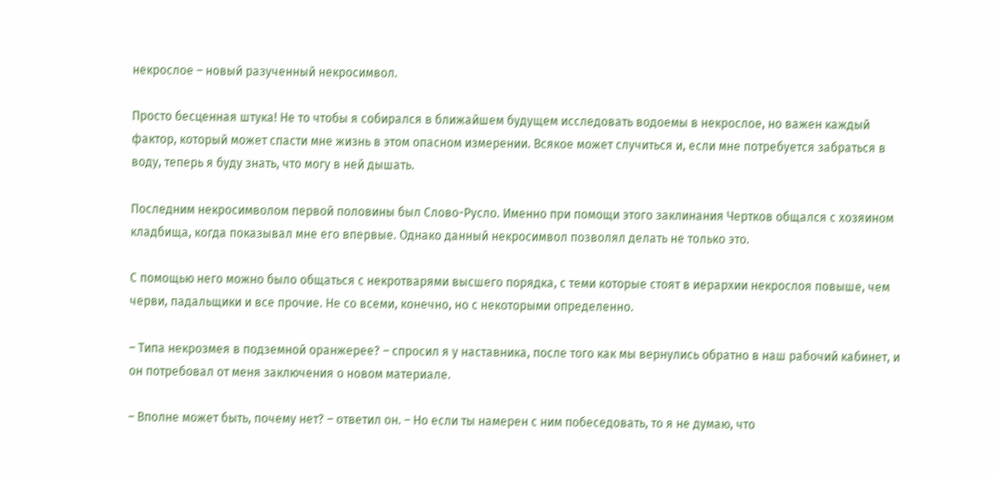некрослое – новый разученный некросимвол.

Просто бесценная штука! Не то чтобы я собирался в ближайшем будущем исследовать водоемы в некрослое, но важен каждый фактор, который может спасти мне жизнь в этом опасном измерении. Всякое может случиться и, если мне потребуется забраться в воду, теперь я буду знать, что могу в ней дышать.

Последним некросимволом первой половины был Слово-Русло. Именно при помощи этого заклинания Чертков общался с хозяином кладбища, когда показывал мне его впервые. Однако данный некросимвол позволял делать не только это.

С помощью него можно было общаться с некротварями высшего порядка, с теми которые стоят в иерархии некрослоя повыше, чем черви, падальщики и все прочие. Не со всеми, конечно, но с некоторыми определенно.

– Типа некрозмея в подземной оранжерее? – спросил я у наставника, после того как мы вернулись обратно в наш рабочий кабинет, и он потребовал от меня заключения о новом материале.

– Вполне может быть, почему нет? – ответил он. – Но если ты намерен с ним побеседовать, то я не думаю, что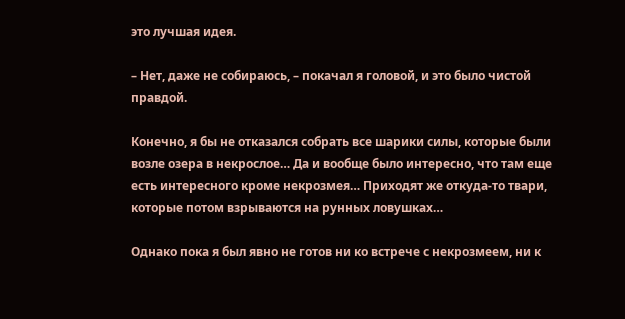это лучшая идея.

– Нет, даже не собираюсь, – покачал я головой, и это было чистой правдой.

Конечно, я бы не отказался собрать все шарики силы, которые были возле озера в некрослое… Да и вообще было интересно, что там еще есть интересного кроме некрозмея… Приходят же откуда-то твари, которые потом взрываются на рунных ловушках…

Однако пока я был явно не готов ни ко встрече с некрозмеем, ни к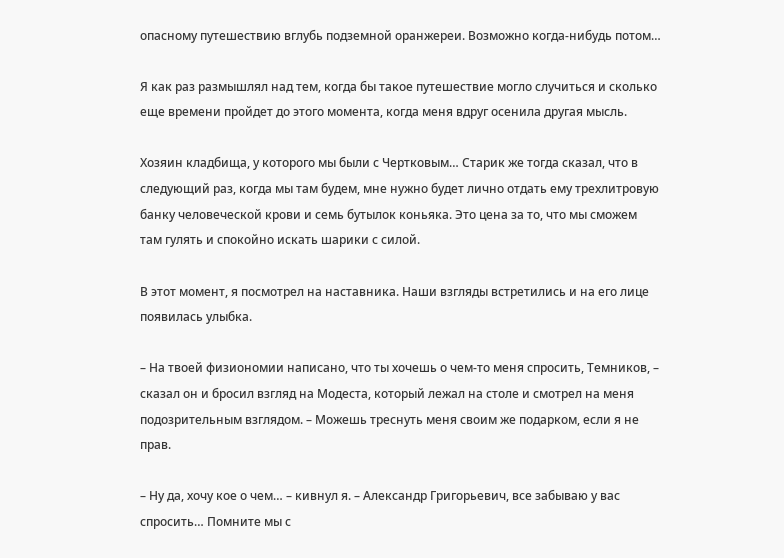опасному путешествию вглубь подземной оранжереи. Возможно когда-нибудь потом…

Я как раз размышлял над тем, когда бы такое путешествие могло случиться и сколько еще времени пройдет до этого момента, когда меня вдруг осенила другая мысль.

Хозяин кладбища, у которого мы были с Чертковым… Старик же тогда сказал, что в следующий раз, когда мы там будем, мне нужно будет лично отдать ему трехлитровую банку человеческой крови и семь бутылок коньяка. Это цена за то, что мы сможем там гулять и спокойно искать шарики с силой.

В этот момент, я посмотрел на наставника. Наши взгляды встретились и на его лице появилась улыбка.

– На твоей физиономии написано, что ты хочешь о чем-то меня спросить, Темников, – сказал он и бросил взгляд на Модеста, который лежал на столе и смотрел на меня подозрительным взглядом. – Можешь треснуть меня своим же подарком, если я не прав.

– Ну да, хочу кое о чем… – кивнул я. – Александр Григорьевич, все забываю у вас спросить… Помните мы с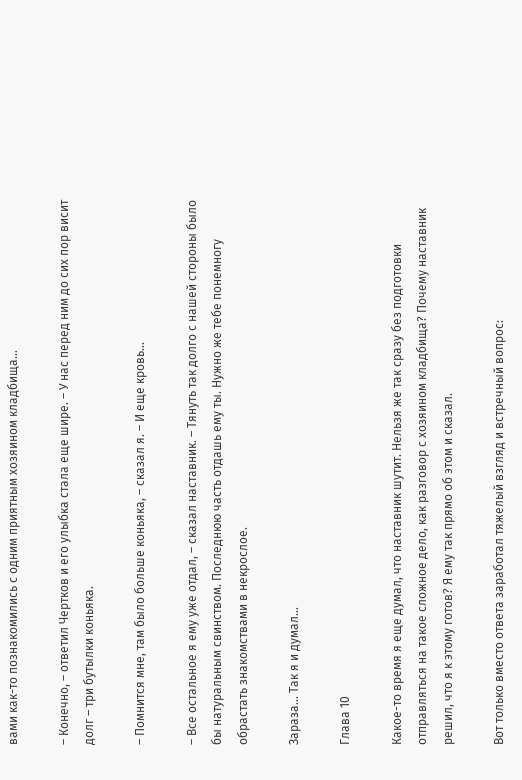вами как-то познакомились с одним приятным хозяином кладбища…

– Конечно, – ответил Чертков и его улыбка стала еще шире. – У нас перед ним до сих пор висит долг – три бутылки коньяка.

– Помнится мне, там было больше коньяка, – сказал я. – И еще кровь…

– Все остальное я ему уже отдал, – сказал наставник. – Тянуть так долго с нашей стороны было бы натуральным свинством. Последнюю часть отдашь ему ты. Нужно же тебе понемногу обрастать знакомствами в некрослое.

Зараза… Так я и думал…

Глава 10

Какое-то время я еще думал, что наставник шутит. Нельзя же так сразу без подготовки отправляться на такое сложное дело, как разговор с хозяином кладбища? Почему наставник решил, что я к этому готов? Я ему так прямо об этом и сказал.

Вот только вместо ответа заработал тяжелый взгляд и встречный вопрос: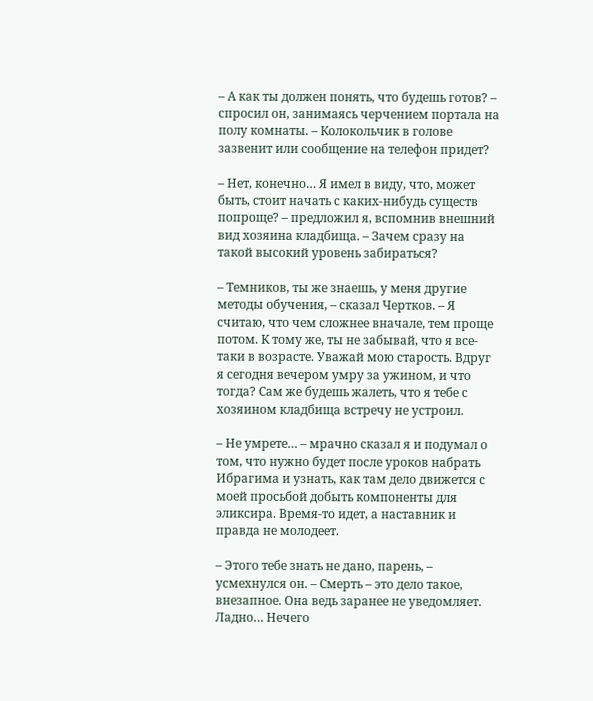– А как ты должен понять, что будешь готов? – спросил он, занимаясь черчением портала на полу комнаты. – Колокольчик в голове зазвенит или сообщение на телефон придет?

– Нет, конечно… Я имел в виду, что, может быть, стоит начать с каких-нибудь существ попроще? – предложил я, вспомнив внешний вид хозяина кладбища. – Зачем сразу на такой высокий уровень забираться?

– Темников, ты же знаешь, у меня другие методы обучения, – сказал Чертков. – Я считаю, что чем сложнее вначале, тем проще потом. К тому же, ты не забывай, что я все-таки в возрасте. Уважай мою старость. Вдруг я сегодня вечером умру за ужином, и что тогда? Сам же будешь жалеть, что я тебе с хозяином кладбища встречу не устроил.

– Не умрете… – мрачно сказал я и подумал о том, что нужно будет после уроков набрать Ибрагима и узнать, как там дело движется с моей просьбой добыть компоненты для эликсира. Время-то идет, а наставник и правда не молодеет.

– Этого тебе знать не дано, парень, – усмехнулся он. – Смерть – это дело такое, внезапное. Она ведь заранее не уведомляет. Ладно… Нечего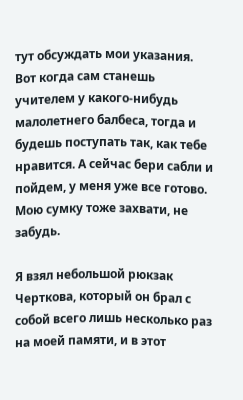тут обсуждать мои указания. Вот когда сам станешь учителем у какого-нибудь малолетнего балбеса, тогда и будешь поступать так, как тебе нравится. А сейчас бери сабли и пойдем, у меня уже все готово. Мою сумку тоже захвати, не забудь.

Я взял небольшой рюкзак Черткова, который он брал с собой всего лишь несколько раз на моей памяти, и в этот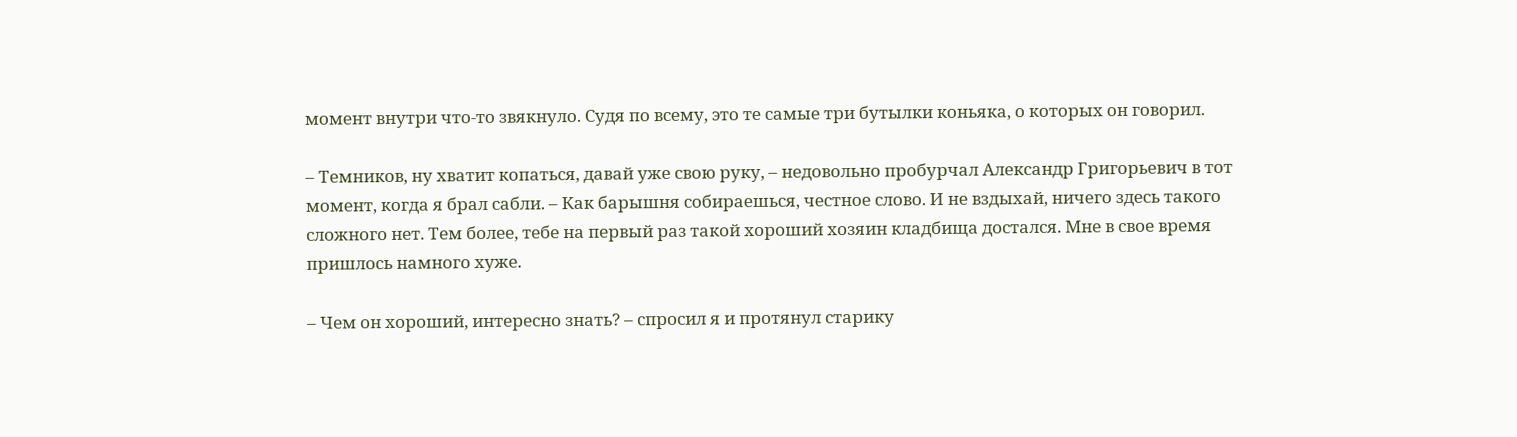момент внутри что-то звякнуло. Судя по всему, это те самые три бутылки коньяка, о которых он говорил.

– Темников, ну хватит копаться, давай уже свою руку, – недовольно пробурчал Александр Григорьевич в тот момент, когда я брал сабли. – Как барышня собираешься, честное слово. И не вздыхай, ничего здесь такого сложного нет. Тем более, тебе на первый раз такой хороший хозяин кладбища достался. Мне в свое время пришлось намного хуже.

– Чем он хороший, интересно знать? – спросил я и протянул старику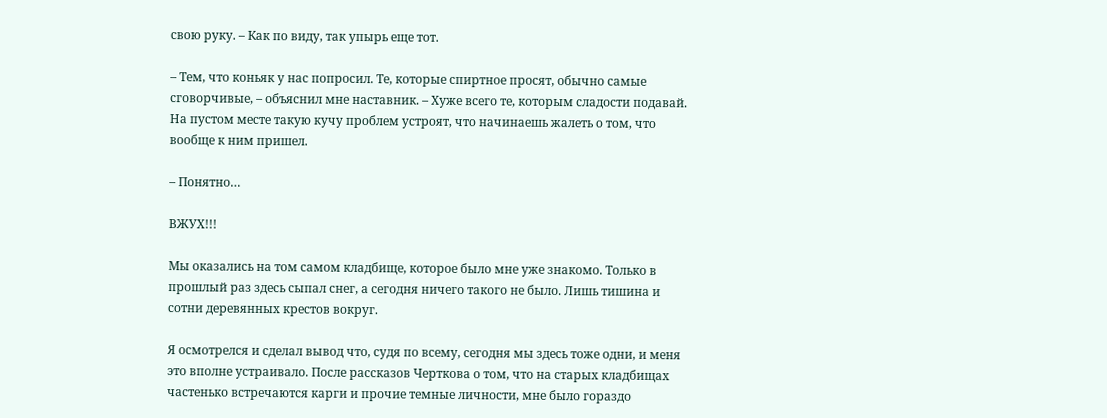свою руку. – Как по виду, так упырь еще тот.

– Тем, что коньяк у нас попросил. Те, которые спиртное просят, обычно самые сговорчивые, – объяснил мне наставник. – Хуже всего те, которым сладости подавай. На пустом месте такую кучу проблем устроят, что начинаешь жалеть о том, что вообще к ним пришел.

– Понятно…

ВЖУХ!!!

Мы оказались на том самом кладбище, которое было мне уже знакомо. Только в прошлый раз здесь сыпал снег, а сегодня ничего такого не было. Лишь тишина и сотни деревянных крестов вокруг.

Я осмотрелся и сделал вывод что, судя по всему, сегодня мы здесь тоже одни, и меня это вполне устраивало. После рассказов Черткова о том, что на старых кладбищах частенько встречаются карги и прочие темные личности, мне было гораздо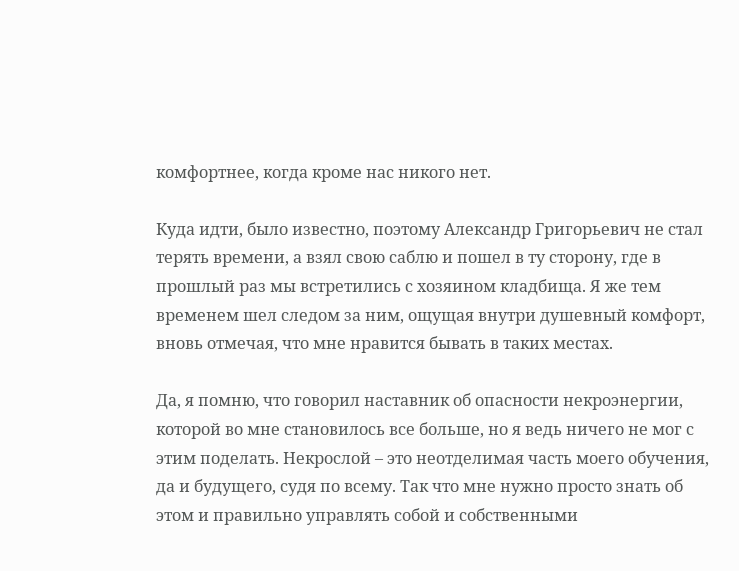комфортнее, когда кроме нас никого нет.

Куда идти, было известно, поэтому Александр Григорьевич не стал терять времени, а взял свою саблю и пошел в ту сторону, где в прошлый раз мы встретились с хозяином кладбища. Я же тем временем шел следом за ним, ощущая внутри душевный комфорт, вновь отмечая, что мне нравится бывать в таких местах.

Да, я помню, что говорил наставник об опасности некроэнергии, которой во мне становилось все больше, но я ведь ничего не мог с этим поделать. Некрослой – это неотделимая часть моего обучения, да и будущего, судя по всему. Так что мне нужно просто знать об этом и правильно управлять собой и собственными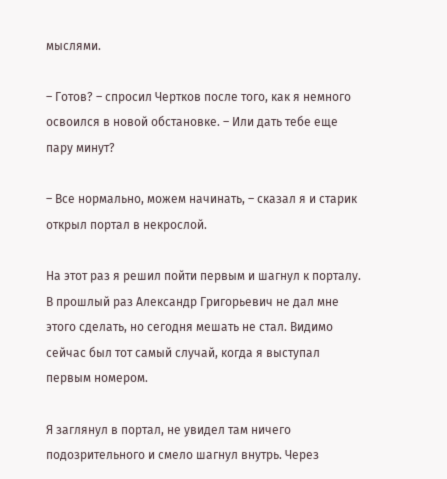мыслями.

– Готов? – спросил Чертков после того, как я немного освоился в новой обстановке. – Или дать тебе еще пару минут?

– Все нормально, можем начинать, – сказал я и старик открыл портал в некрослой.

На этот раз я решил пойти первым и шагнул к порталу. В прошлый раз Александр Григорьевич не дал мне этого сделать, но сегодня мешать не стал. Видимо сейчас был тот самый случай, когда я выступал первым номером.

Я заглянул в портал, не увидел там ничего подозрительного и смело шагнул внутрь. Через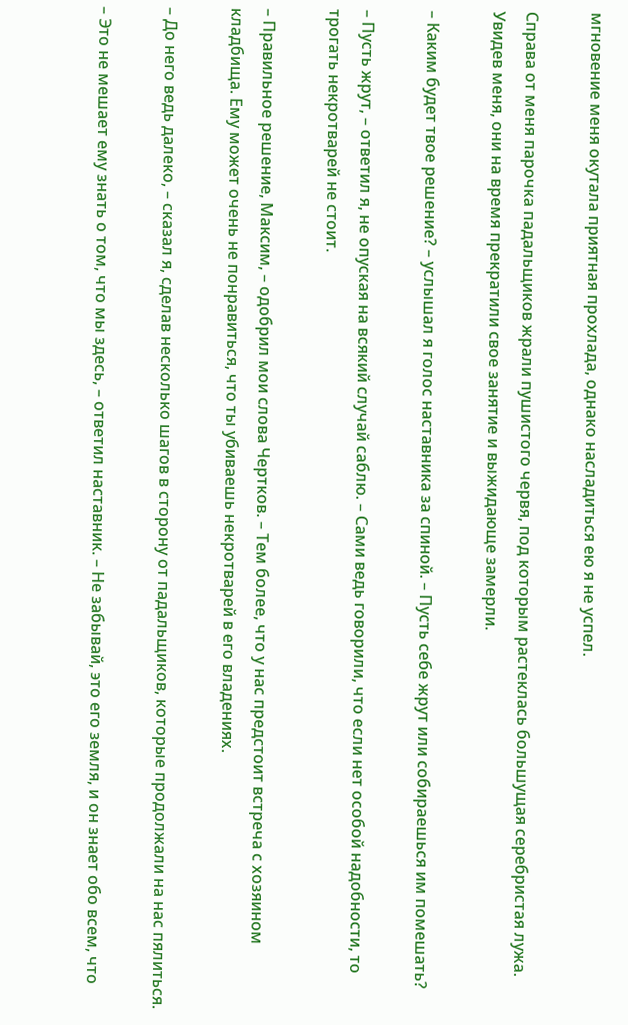мгновение меня окутала приятная прохлада, однако насладиться ею я не успел.

Справа от меня парочка падальщиков жрали пушистого червя, под которым растеклась большущая серебристая лужа. Увидев меня, они на время прекратили свое занятие и выжидающе замерли.

– Каким будет твое решение? – услышал я голос наставника за спиной. – Пусть себе жрут или собираешься им помешать?

– Пусть жрут, – ответил я, не опуская на всякий случай саблю. – Сами ведь говорили, что если нет особой надобности, то трогать некротварей не стоит.

– Правильное решение, Максим, – одобрил мои слова Чертков. – Тем более, что у нас предстоит встреча с хозяином кладбища. Ему может очень не понравиться, что ты убиваешь некротварей в его владениях.

– До него ведь далеко, – сказал я, сделав несколько шагов в сторону от падальщиков, которые продолжали на нас пялиться.

– Это не мешает ему знать о том, что мы здесь, – ответил наставник. – Не забывай, это его земля, и он знает обо всем, что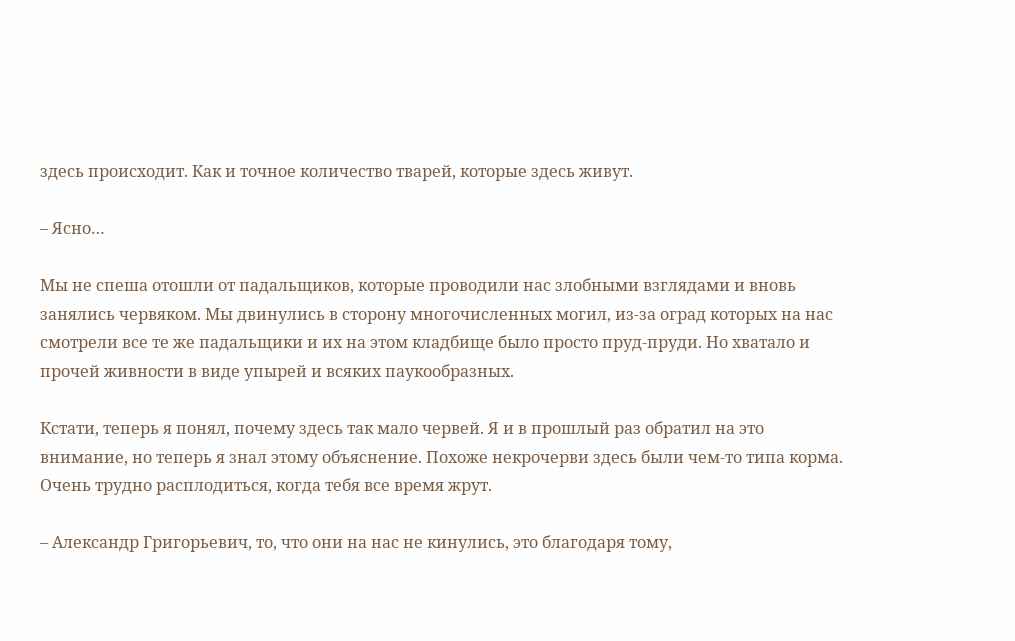здесь происходит. Как и точное количество тварей, которые здесь живут.

– Ясно…

Мы не спеша отошли от падальщиков, которые проводили нас злобными взглядами и вновь занялись червяком. Мы двинулись в сторону многочисленных могил, из-за оград которых на нас смотрели все те же падальщики и их на этом кладбище было просто пруд-пруди. Но хватало и прочей живности в виде упырей и всяких паукообразных.

Кстати, теперь я понял, почему здесь так мало червей. Я и в прошлый раз обратил на это внимание, но теперь я знал этому объяснение. Похоже некрочерви здесь были чем-то типа корма. Очень трудно расплодиться, когда тебя все время жрут.

– Александр Григорьевич, то, что они на нас не кинулись, это благодаря тому,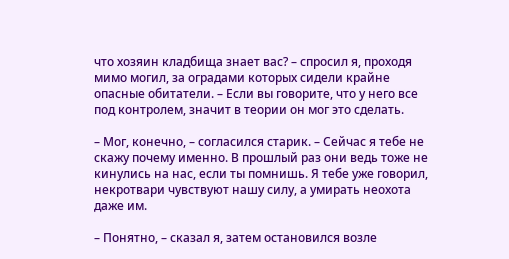что хозяин кладбища знает вас? – спросил я, проходя мимо могил, за оградами которых сидели крайне опасные обитатели. – Если вы говорите, что у него все под контролем, значит в теории он мог это сделать.

– Мог, конечно, – согласился старик. – Сейчас я тебе не скажу почему именно. В прошлый раз они ведь тоже не кинулись на нас, если ты помнишь. Я тебе уже говорил, некротвари чувствуют нашу силу, а умирать неохота даже им.

– Понятно, – сказал я, затем остановился возле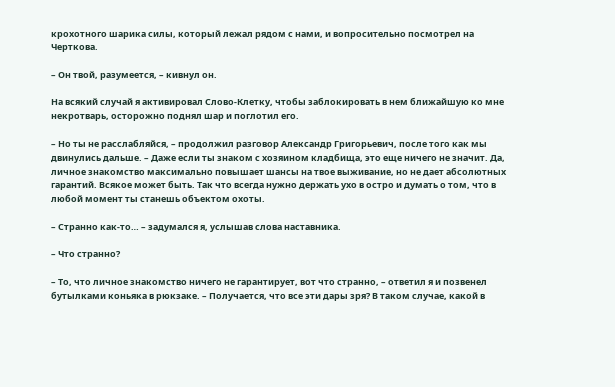крохотного шарика силы, который лежал рядом с нами, и вопросительно посмотрел на Черткова.

– Он твой, разумеется, – кивнул он.

На всякий случай я активировал Слово-Клетку, чтобы заблокировать в нем ближайшую ко мне некротварь, осторожно поднял шар и поглотил его.

– Но ты не расслабляйся, – продолжил разговор Александр Григорьевич, после того как мы двинулись дальше. – Даже если ты знаком с хозяином кладбища, это еще ничего не значит. Да, личное знакомство максимально повышает шансы на твое выживание, но не дает абсолютных гарантий. Всякое может быть. Так что всегда нужно держать ухо в остро и думать о том, что в любой момент ты станешь объектом охоты.

– Странно как-то… – задумался я, услышав слова наставника.

– Что странно?

– То, что личное знакомство ничего не гарантирует, вот что странно, – ответил я и позвенел бутылками коньяка в рюкзаке. – Получается, что все эти дары зря? В таком случае, какой в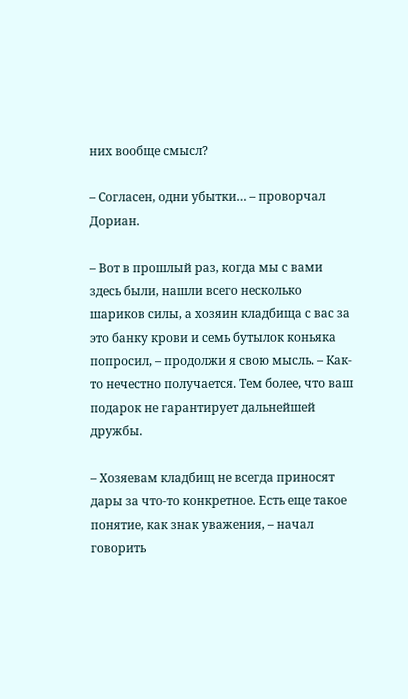них вообще смысл?

– Согласен, одни убытки… – проворчал Дориан.

– Вот в прошлый раз, когда мы с вами здесь были, нашли всего несколько шариков силы, а хозяин кладбища с вас за это банку крови и семь бутылок коньяка попросил, – продолжи я свою мысль. – Как-то нечестно получается. Тем более, что ваш подарок не гарантирует дальнейшей дружбы.

– Хозяевам кладбищ не всегда приносят дары за что-то конкретное. Есть еще такое понятие, как знак уважения, – начал говорить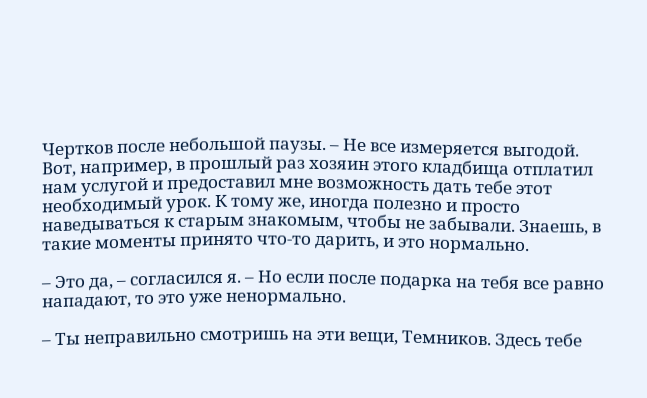Чертков после небольшой паузы. – Не все измеряется выгодой. Вот, например, в прошлый раз хозяин этого кладбища отплатил нам услугой и предоставил мне возможность дать тебе этот необходимый урок. К тому же, иногда полезно и просто наведываться к старым знакомым, чтобы не забывали. Знаешь, в такие моменты принято что-то дарить, и это нормально.

– Это да, – согласился я. – Но если после подарка на тебя все равно нападают, то это уже ненормально.

– Ты неправильно смотришь на эти вещи, Темников. Здесь тебе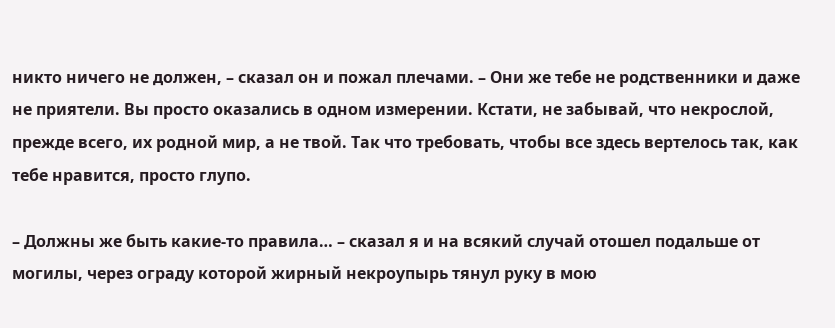никто ничего не должен, – сказал он и пожал плечами. – Они же тебе не родственники и даже не приятели. Вы просто оказались в одном измерении. Кстати, не забывай, что некрослой, прежде всего, их родной мир, а не твой. Так что требовать, чтобы все здесь вертелось так, как тебе нравится, просто глупо.

– Должны же быть какие-то правила… – сказал я и на всякий случай отошел подальше от могилы, через ограду которой жирный некроупырь тянул руку в мою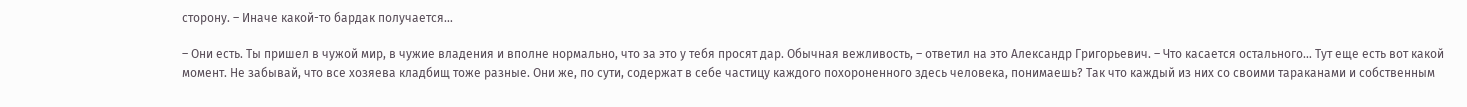сторону. – Иначе какой-то бардак получается…

– Они есть. Ты пришел в чужой мир, в чужие владения и вполне нормально, что за это у тебя просят дар. Обычная вежливость, – ответил на это Александр Григорьевич. – Что касается остального… Тут еще есть вот какой момент. Не забывай, что все хозяева кладбищ тоже разные. Они же, по сути, содержат в себе частицу каждого похороненного здесь человека, понимаешь? Так что каждый из них со своими тараканами и собственным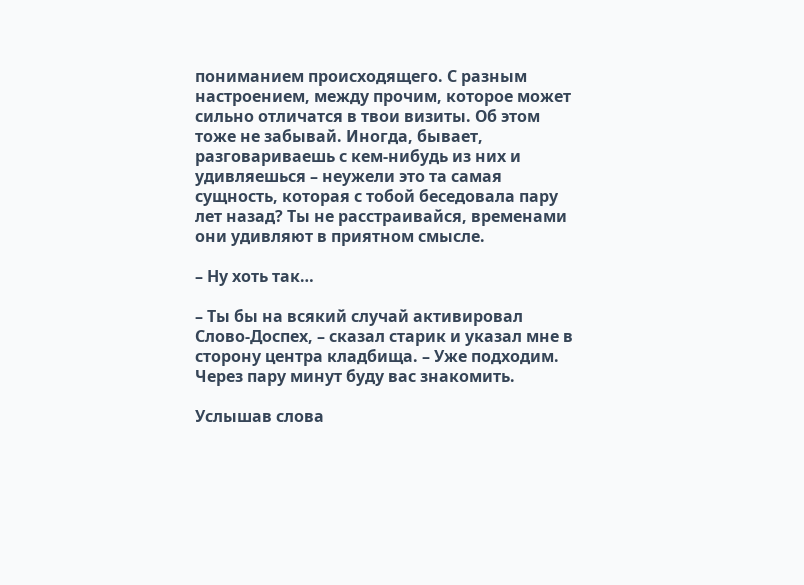пониманием происходящего. С разным настроением, между прочим, которое может сильно отличатся в твои визиты. Об этом тоже не забывай. Иногда, бывает, разговариваешь с кем-нибудь из них и удивляешься – неужели это та самая сущность, которая с тобой беседовала пару лет назад? Ты не расстраивайся, временами они удивляют в приятном смысле.

– Ну хоть так…

– Ты бы на всякий случай активировал Слово-Доспех, – сказал старик и указал мне в сторону центра кладбища. – Уже подходим. Через пару минут буду вас знакомить.

Услышав слова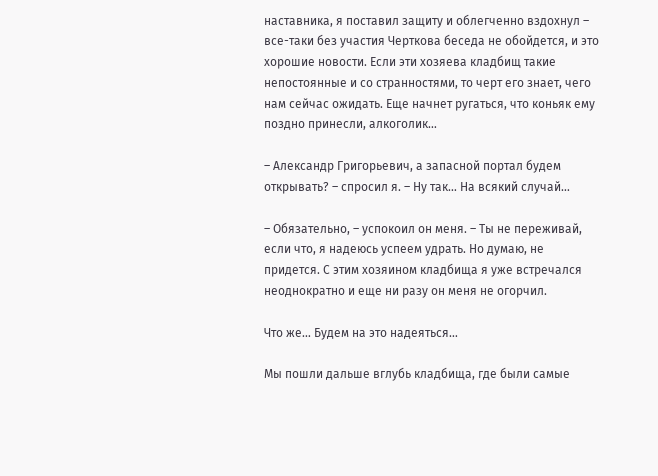наставника, я поставил защиту и облегченно вздохнул – все-таки без участия Черткова беседа не обойдется, и это хорошие новости. Если эти хозяева кладбищ такие непостоянные и со странностями, то черт его знает, чего нам сейчас ожидать. Еще начнет ругаться, что коньяк ему поздно принесли, алкоголик…

– Александр Григорьевич, а запасной портал будем открывать? – спросил я. – Ну так… На всякий случай…

– Обязательно, – успокоил он меня. – Ты не переживай, если что, я надеюсь успеем удрать. Но думаю, не придется. С этим хозяином кладбища я уже встречался неоднократно и еще ни разу он меня не огорчил.

Что же… Будем на это надеяться…

Мы пошли дальше вглубь кладбища, где были самые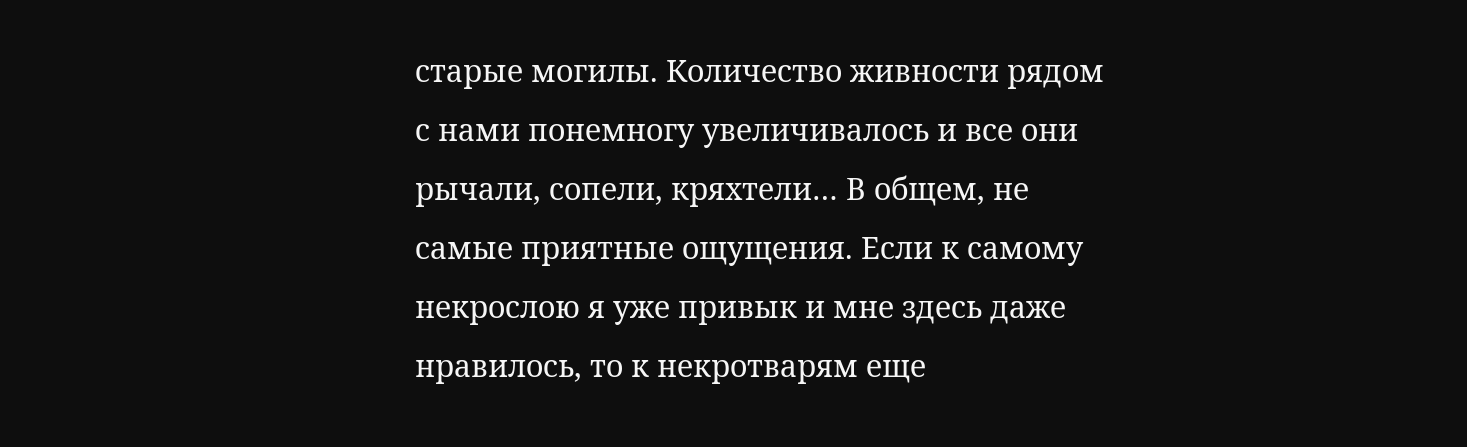старые могилы. Количество живности рядом с нами понемногу увеличивалось и все они рычали, сопели, кряхтели… В общем, не самые приятные ощущения. Если к самому некрослою я уже привык и мне здесь даже нравилось, то к некротварям еще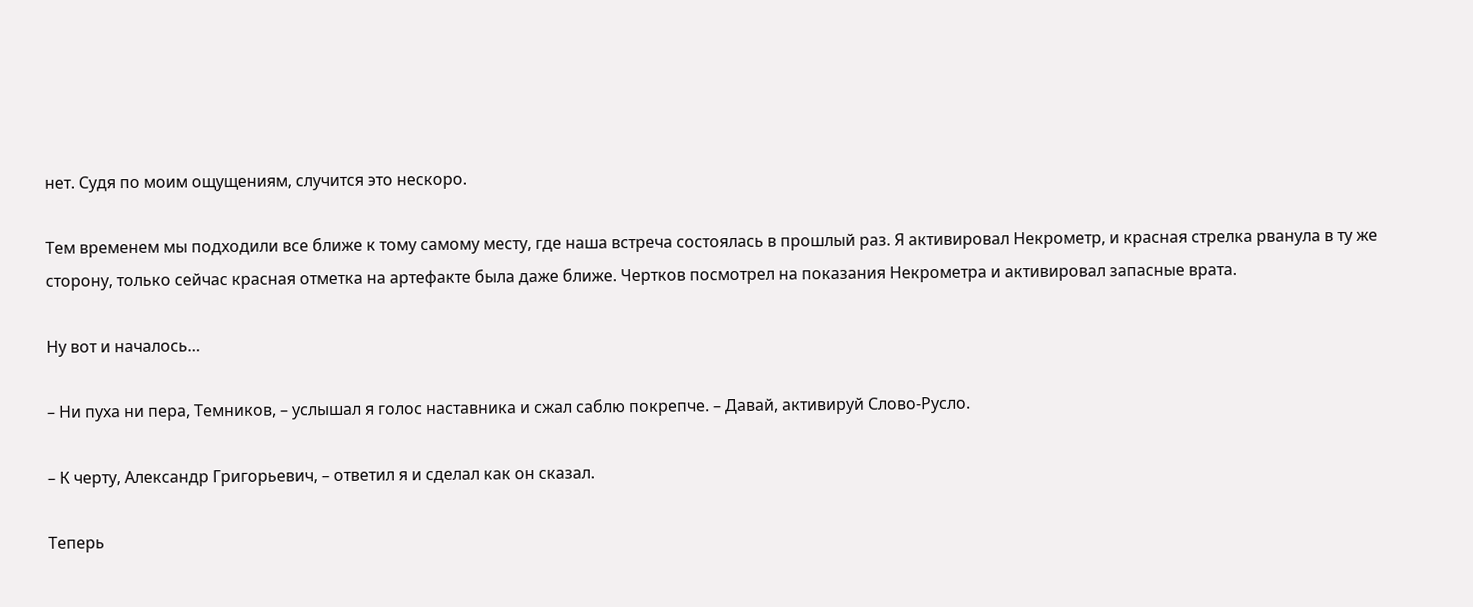нет. Судя по моим ощущениям, случится это нескоро.

Тем временем мы подходили все ближе к тому самому месту, где наша встреча состоялась в прошлый раз. Я активировал Некрометр, и красная стрелка рванула в ту же сторону, только сейчас красная отметка на артефакте была даже ближе. Чертков посмотрел на показания Некрометра и активировал запасные врата.

Ну вот и началось…

– Ни пуха ни пера, Темников, – услышал я голос наставника и сжал саблю покрепче. – Давай, активируй Слово-Русло.

– К черту, Александр Григорьевич, – ответил я и сделал как он сказал.

Теперь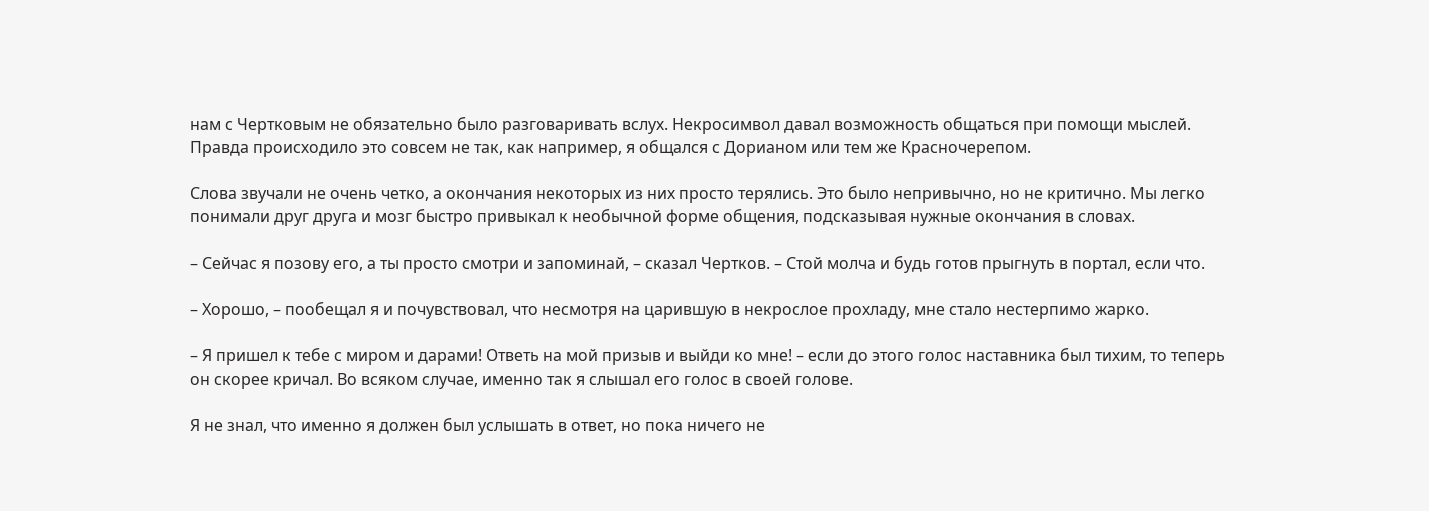нам с Чертковым не обязательно было разговаривать вслух. Некросимвол давал возможность общаться при помощи мыслей. Правда происходило это совсем не так, как например, я общался с Дорианом или тем же Красночерепом.

Слова звучали не очень четко, а окончания некоторых из них просто терялись. Это было непривычно, но не критично. Мы легко понимали друг друга и мозг быстро привыкал к необычной форме общения, подсказывая нужные окончания в словах.

– Сейчас я позову его, а ты просто смотри и запоминай, – сказал Чертков. – Стой молча и будь готов прыгнуть в портал, если что.

– Хорошо, – пообещал я и почувствовал, что несмотря на царившую в некрослое прохладу, мне стало нестерпимо жарко.

– Я пришел к тебе с миром и дарами! Ответь на мой призыв и выйди ко мне! – если до этого голос наставника был тихим, то теперь он скорее кричал. Во всяком случае, именно так я слышал его голос в своей голове.

Я не знал, что именно я должен был услышать в ответ, но пока ничего не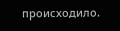происходило.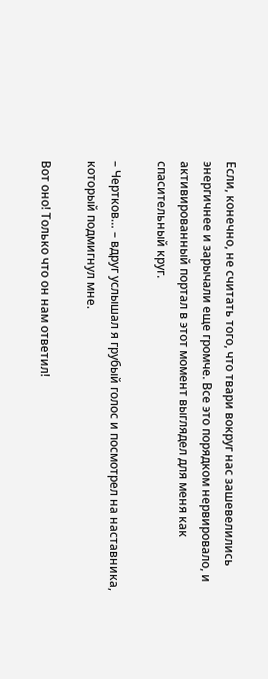Если, конечно, не считать того, что твари вокруг нас зашевелились энергичнее и зарычали еще громче. Все это порядком нервировало, и активированный портал в этот момент выглядел для меня как спасительный круг.

– Чертков… – вдруг услышал я грубый голос и посмотрел на наставника, который подмигнул мне.

Вот оно! Только что он нам ответил!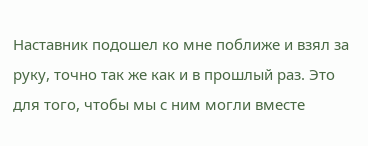Наставник подошел ко мне поближе и взял за руку, точно так же как и в прошлый раз. Это для того, чтобы мы с ним могли вместе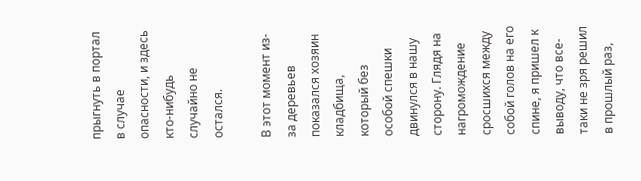прыгнуть в портал в случае опасности, и здесь кто-нибудь случайно не остался.

В этот момент из-за деревьев показался хозяин кладбища, который без особой спешки двинулся в нашу сторону. Глядя на нагромождение сросшихся между собой голов на его спине, я пришел к выводу, что все-таки не зря решил в прошлый раз,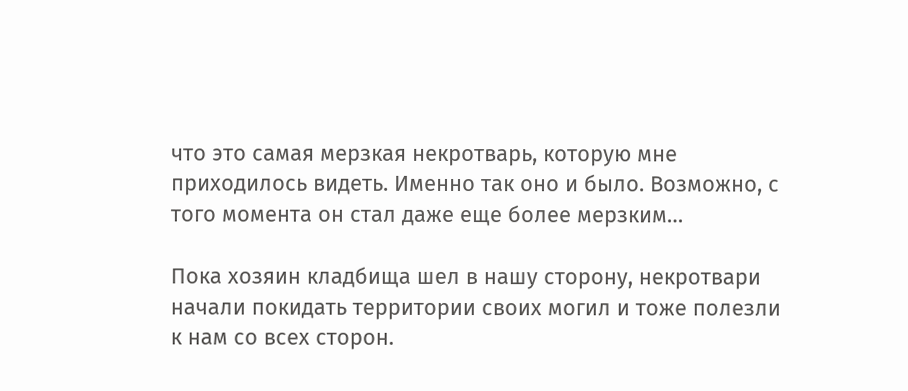что это самая мерзкая некротварь, которую мне приходилось видеть. Именно так оно и было. Возможно, с того момента он стал даже еще более мерзким…

Пока хозяин кладбища шел в нашу сторону, некротвари начали покидать территории своих могил и тоже полезли к нам со всех сторон.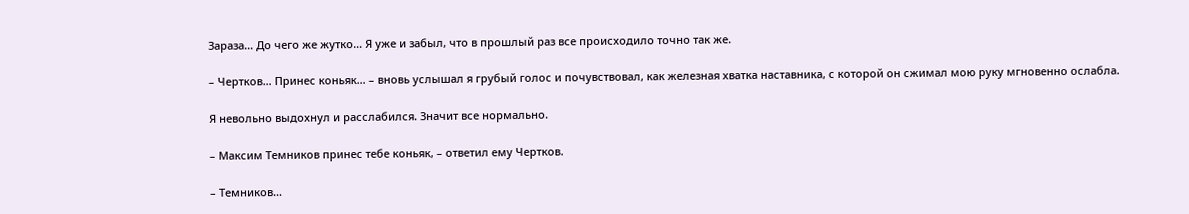Зараза… До чего же жутко… Я уже и забыл, что в прошлый раз все происходило точно так же.

– Чертков… Принес коньяк… – вновь услышал я грубый голос и почувствовал, как железная хватка наставника, с которой он сжимал мою руку мгновенно ослабла.

Я невольно выдохнул и расслабился. Значит все нормально.

– Максим Темников принес тебе коньяк, – ответил ему Чертков.

– Темников…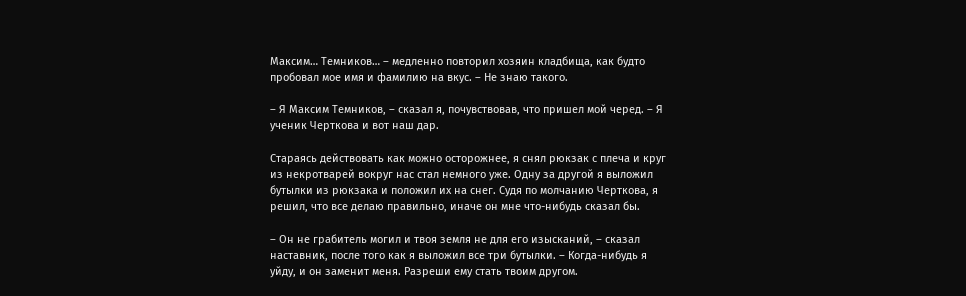Максим… Темников… – медленно повторил хозяин кладбища, как будто пробовал мое имя и фамилию на вкус. – Не знаю такого.

– Я Максим Темников, – сказал я, почувствовав, что пришел мой черед. – Я ученик Черткова и вот наш дар.

Стараясь действовать как можно осторожнее, я снял рюкзак с плеча и круг из некротварей вокруг нас стал немного уже. Одну за другой я выложил бутылки из рюкзака и положил их на снег. Судя по молчанию Черткова, я решил, что все делаю правильно, иначе он мне что-нибудь сказал бы.

– Он не грабитель могил и твоя земля не для его изысканий, – сказал наставник, после того как я выложил все три бутылки. – Когда-нибудь я уйду, и он заменит меня. Разреши ему стать твоим другом.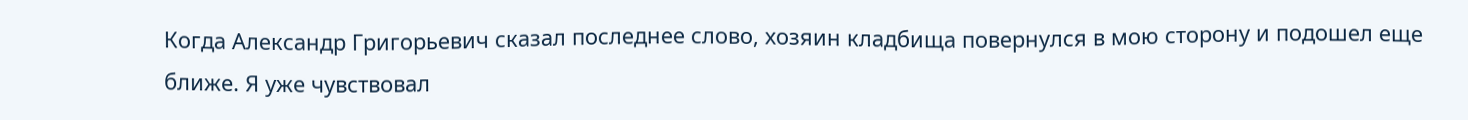Когда Александр Григорьевич сказал последнее слово, хозяин кладбища повернулся в мою сторону и подошел еще ближе. Я уже чувствовал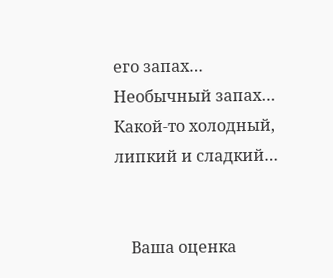его запах… Необычный запах… Какой-то холодный, липкий и сладкий…


    Ваша оценка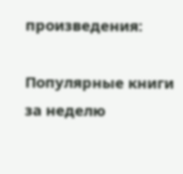произведения:

Популярные книги за неделю